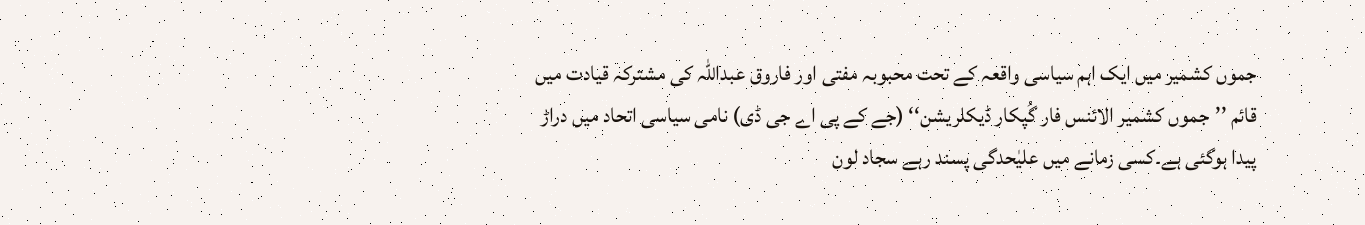جموں کشمیر میں ایک اہم سیاسی واقعہ کے تحت محبوبہ مفتی اور فاروق عبداللہ کی مشترکہ قیادت میں قائم ’’جموں کشمیر الائنس فار گُپکار ڈیکلریشن‘‘ (جے کے پی اے جی ڈی) نامی سیاسی اتحاد میں دراڑ پیدا ہوگئی ہے۔کسی زمانے میں علیٰحدگی پسند رہے سجاد لون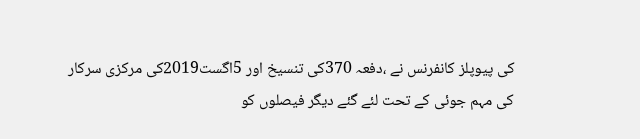کی پیوپلز کانفرنس نے ،دفعہ 370کی تنسیخ اور 5اگست2019کی مرکزی سرکار کی مہم جوئی کے تحت لئے گئے دیگر فیصلوں کو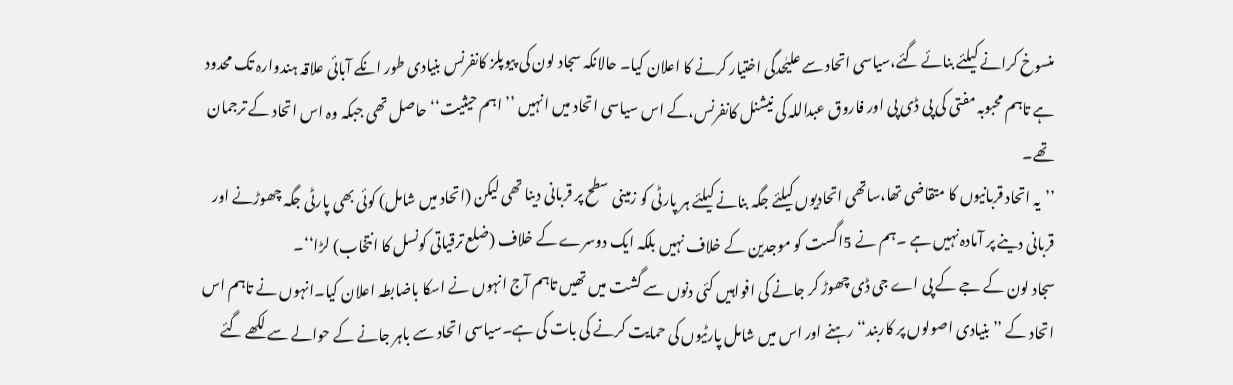منسوخ کرانے کیلئے بنائے گئے،سیاسی اتحاد سے علیٰحدگی اختیار کرنے کا اعلان کیا۔ حالانکہ سجاد لون کی پیوپلز کانفرنس بنیادی طور انکے آبائی علاقہ ہندوارہ تک محدود ہے تاہم محبوبہ مفتی کی پی ڈی پی اور فاروق عبداللہ کی نیشنل کانفرنس،کے اس سیاسی اتحاد میں انہیں ’’اہم حیثیت‘‘ حاصل تھی جبکہ وہ اس اتحاد کے ترجمان تھے۔
’’یہ اتحاد قربانیوں کا متقاضی تھا،ساتھی اتحادیوں کیلئے جگہ بنانے کیلئے ہر پارٹی کو زمینی سطح پر قربانی دینا تھی لیکن (اتحاد میں شامل) کوئی بھی پارٹی جگہ چھوڑنے اور قربانی دینے پر آمادہ نہیں ہے ۔ہم نے 5اگست کو موجدین کے خلاف نہیں بلکہ ایک دوسرے کے خلاف (ضلع ترقیاتی کونسل کا انتخاب) لڑا‘‘۔
سجاد لون کے جے کے پی اے جی ڈی چھوڑ کر جانے کی افواہیں کئی دنوں سے گشت میں تھیں تاہم آج انہوں نے اسکا باضابطہ اعلان کیا۔انہوں نے تاہم اس اتحاد کے ’’بنیادی اصولوں پر کاربند‘‘ رہنے اور اس میں شامل پارٹیوں کی حمایت کرنے کی بات کی ہے۔سیاسی اتحاد سے باہر جانے کے حوالے سے لکھے گئے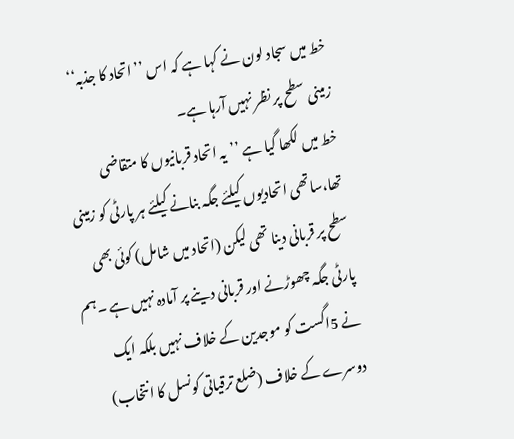خط میں سجاد لون نے کہا ہے کہ اس ’’اتحاد کا جذبہ‘‘ زمینی سطح پر نظر نہیں آرہا ہے۔
خط میں لکھا گیا ہے ’’یہ اتحاد قربانیوں کا متقاضی تھا،ساتھی اتحادیوں کیلئے جگہ بنانے کیلئے ہر پارٹی کو زمینی سطح پر قربانی دینا تھی لیکن (اتحاد میں شامل) کوئی بھی پارٹی جگہ چھوڑنے اور قربانی دینے پر آمادہ نہیں ہے ۔ہم نے 5اگست کو موجدین کے خلاف نہیں بلکہ ایک دوسرے کے خلاف (ضلع ترقیاتی کونسل کا انتخاب)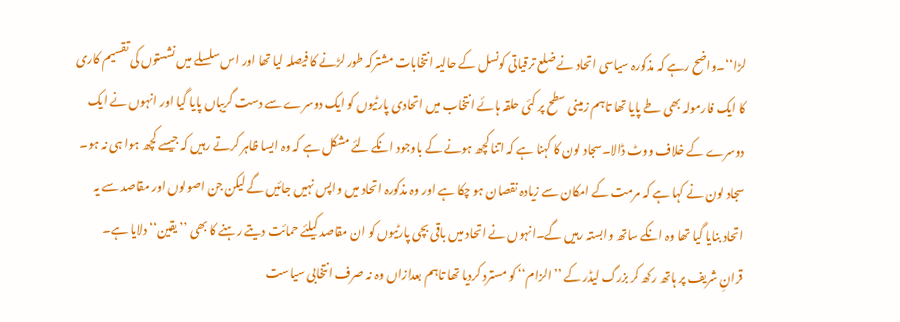لڑا‘‘۔واضح رہے کہ مذکورہ سیاسی اتحاد نے ضلع ترقیاتی کونسل کے حالیہ انتخابات مشترکہ طور لڑنے کا فیصلہ لیا تھا اور اس سلسلے میں نشستوں کی تقسیم کاری کا ایک فارمولہ بھی طے پایا تھا تاہم زمینی سطح پر کئی حلقہ ہائے انتخاب میں اتحادی پارٹیوں کو ایک دوسرے سے دست گریباں پایا گیا اور انہوں نے ایک دوسرے کے خلاف ووٹ ڈالا۔سجاد لون کا کہنا ہے کہ اتنا کچھ ہونے کے باوجود انکے لئے مشکل ہے کہ وہ ایسا ظاہر کرتے رہیں کہ جیسے کچھ ہوا ہی نہ ہو۔
سجاد لون نے کہا ہے کہ مرمت کے امکان سے زیادہ نقصان ہو چکا ہے اور وہ مذکورہ اتحاد میں واپس نہیں جائیں گے لیکن جن اصولوں اور مقاصد سے یہ اتحاد بنایا گیا تھا وہ انکے ساتھ وابستہ رہیں گے۔انہوں نے اتحاد میں باقی بچی پارٹیوں کو ان مقاصد کیلئے حمائت دیتے رہنے کا بھی ’’یقین‘‘ دلایا ہے۔
قرانِ شریف پر ہاتھ رکھ کر بزرگ لیڈر کے ’’الزام‘‘ کو مسترد کردیا تھا تاہم بعدازاں وہ نہ صرف انتخابی سیاست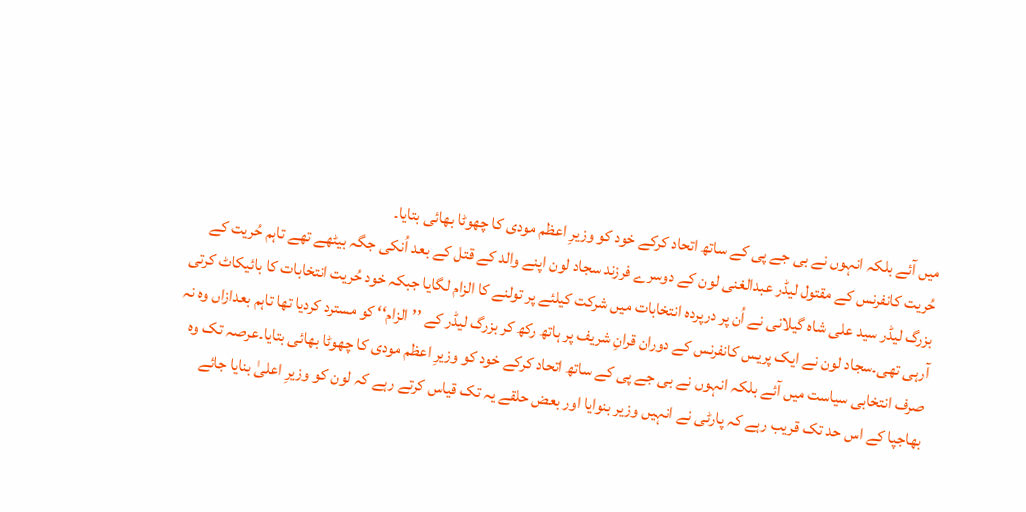میں آئے بلکہ انہوں نے بی جے پی کے ساتھ اتحاد کرکے خود کو وزیرِ اعظم مودی کا چھوٹا بھائی بتایا۔
حُریت کانفرنس کے مقتول لیڈر عبدالغنی لون کے دوسرے فرزند سجاد لون اپنے والد کے قتل کے بعد اُنکی جگہ بیٹھے تھے تاہم حُریت کے بزرگ لیڈر سید علی شاہ گیلانی نے اُن پر درپردہ انتخابات میں شرکت کیلئے پر تولنے کا الزام لگایا جبکہ خود حُریت انتخابات کا بائیکاٹ کرتی آرہی تھی۔سجاد لون نے ایک پریس کانفرنس کے دوران قرانِ شریف پر ہاتھ رکھ کر بزرگ لیڈر کے ’’الزام‘‘ کو مسترد کردیا تھا تاہم بعدازاں وہ نہ صرف انتخابی سیاست میں آئے بلکہ انہوں نے بی جے پی کے ساتھ اتحاد کرکے خود کو وزیرِ اعظم مودی کا چھوٹا بھائی بتایا۔عرصہ تک وہ بھاجپا کے اس حد تک قریب رہے کہ پارٹی نے انہیں وزیر بنوایا اور بعض حلقے یہ تک قیاس کرتے رہے کہ لون کو وزیرِ اعلیٰ بنایا جائے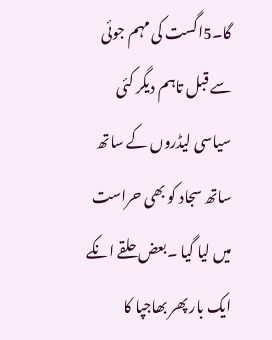گا۔5اگست کی مہم جوئی سے قبل تاہم دیگر کئی سیاسی لیڈروں کے ساتھ ساتھ سجاد کو بھی حراست میں لیا گیا ۔بعض حلقے انکے ایک بار پھر بھاجپا کا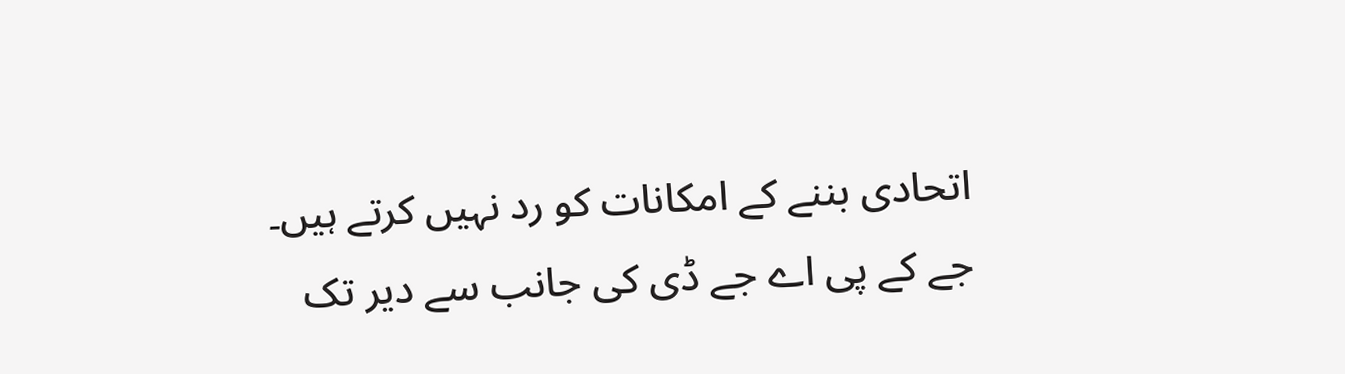اتحادی بننے کے امکانات کو رد نہیں کرتے ہیں۔
جے کے پی اے جے ڈی کی جانب سے دیر تک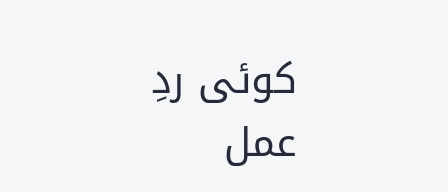کوئی ردِ عمل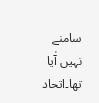سامنے نہیں آٰیا تھا۔اتحاد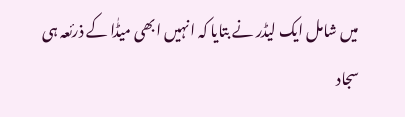میں شامل ایک لیڈر نے بتایا کہ انہیں ابھی میڈٰا کے ذرئعہ ہی سجاد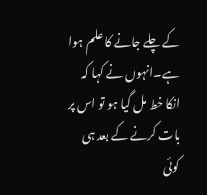کے چلے جانے کا علم ہوا ہے۔انہوں نے کہا کہ انکا خط مل گیا ہو تو اس پر بات کرنے کے بعد ہی کوئی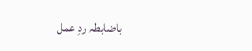باضابطہ ردِ عمل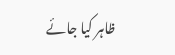ظاہر کیا جائے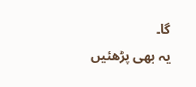گا۔
یہ بھی پڑھئیں